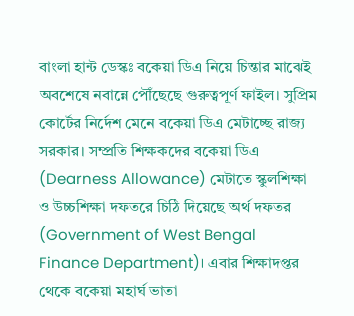বাংলা হান্ট ডেস্কঃ বকেয়া ডিএ নিয়ে চিন্তার মাঝেই অবশেষে নবান্নে পৌঁছেছে গুরুত্বপূর্ণ ফাইল। সুপ্রিম কোর্টের নির্দেশ মেনে বকেয়া ডিএ মেটাচ্ছে রাজ্য সরকার। সম্প্রতি শিক্ষকদের বকেয়া ডিএ (Dearness Allowance) মেটাতে স্কুলশিক্ষা ও উচ্চশিক্ষা দফতরে চিঠি দিয়েছে অর্থ দফতর (Government of West Bengal Finance Department)। এবার শিক্ষাদপ্তর থেকে বকেয়া মহার্ঘ ভাতা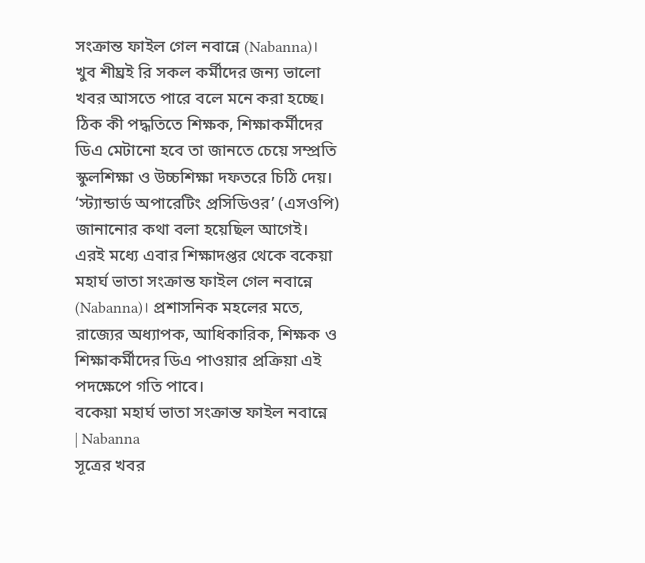সংক্রান্ত ফাইল গেল নবান্নে (Nabanna)। খুব শীঘ্রই রি সকল কর্মীদের জন্য ভালো খবর আসতে পারে বলে মনে করা হচ্ছে।
ঠিক কী পদ্ধতিতে শিক্ষক, শিক্ষাকর্মীদের ডিএ মেটানো হবে তা জানতে চেয়ে সম্প্রতি স্কুলশিক্ষা ও উচ্চশিক্ষা দফতরে চিঠি দেয়। ‘স্ট্যান্ডার্ড অপারেটিং প্রসিডিওর’ (এসওপি) জানানোর কথা বলা হয়েছিল আগেই। এরই মধ্যে এবার শিক্ষাদপ্তর থেকে বকেয়া মহার্ঘ ভাতা সংক্রান্ত ফাইল গেল নবান্নে (Nabanna)। প্রশাসনিক মহলের মতে, রাজ্যের অধ্যাপক, আধিকারিক, শিক্ষক ও শিক্ষাকর্মীদের ডিএ পাওয়ার প্রক্রিয়া এই পদক্ষেপে গতি পাবে।
বকেয়া মহার্ঘ ভাতা সংক্রান্ত ফাইল নবান্নে | Nabanna
সূত্রের খবর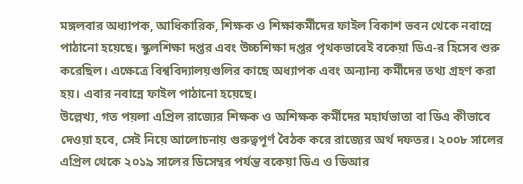মঙ্গলবার অধ্যাপক, আধিকারিক, শিক্ষক ও শিক্ষাকর্মীদের ফাইল বিকাশ ভবন থেকে নবান্নে পাঠানো হয়েছে। স্কুলশিক্ষা দপ্তর এবং উচ্চশিক্ষা দপ্তর পৃথকভাবেই বকেয়া ডিএ-র হিসেব শুরু করেছিল। এক্ষেত্রে বিশ্ববিদ্যালয়গুলির কাছে অধ্যাপক এবং অন্যান্য কর্মীদের তথ্য গ্রহণ করা হয়। এবার নবান্নে ফাইল পাঠানো হয়েছে।
উল্লেখ্য, গত পয়লা এপ্রিল রাজ্যের শিক্ষক ও অশিক্ষক কর্মীদের মহার্ঘভাতা বা ডিএ কীভাবে দেওয়া হবে, সেই নিয়ে আলোচনায় গুরুত্বপূর্ণ বৈঠক করে রাজ্যের অর্থ দফতর। ২০০৮ সালের এপ্রিল থেকে ২০১৯ সালের ডিসেম্বর পর্যন্ত বকেয়া ডিএ ও ডিআর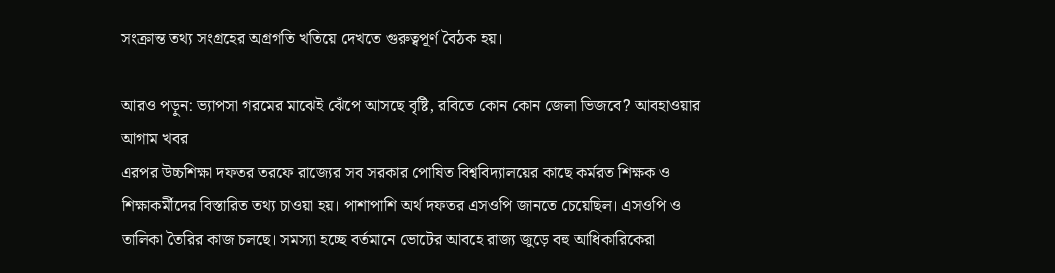সংক্রান্ত তথ্য সংগ্রহের অগ্রগতি খতিয়ে দেখতে গুরুত্বপূর্ণ বৈঠক হয়।

আরও পড়ুন: ভ্যাপসা গরমের মাঝেই ঝেঁপে আসছে বৃষ্টি, রবিতে কোন কোন জেলা ভিজবে? আবহাওয়ার আগাম খবর
এরপর উচ্চশিক্ষা দফতর তরফে রাজ্যের সব সরকার পোষিত বিশ্ববিদ্যালয়ের কাছে কর্মরত শিক্ষক ও শিক্ষাকর্মীদের বিস্তারিত তথ্য চাওয়া হয়। পাশাপাশি অর্থ দফতর এসওপি জানতে চেয়েছিল। এসওপি ও তালিকা তৈরির কাজ চলছে। সমস্যা হচ্ছে বর্তমানে ভোটের আবহে রাজ্য জুড়ে বহু আধিকারিকেরা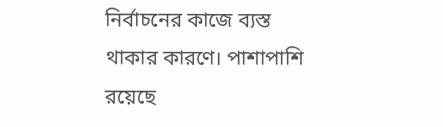নির্বাচনের কাজে ব্যস্ত থাকার কারণে। পাশাপাশি রয়েছে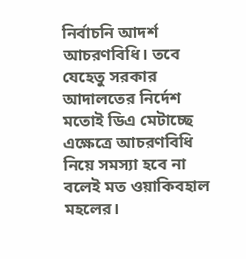নির্বাচনি আদর্শ আচরণবিধি। তবে যেহেতু সরকার আদালতের নির্দেশ মতোই ডিএ মেটাচ্ছে এক্ষেত্রে আচরণবিধি নিয়ে সমস্যা হবে না বলেই মত ওয়াকিবহাল মহলের।